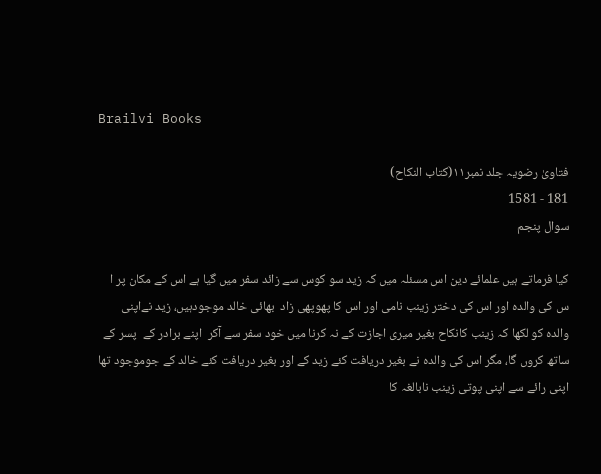Brailvi Books

فتاویٰ رضویہ جلد نمبر۱۱(کتاب النکاح)
181 - 1581
سوال پنجم

کیا فرماتے ہیں علمائے دین اس مسئلہ میں کہ زید سو کوس سے زائد سفر میں گیا ہے اس کے مکان پر ا س کی والدہ اور اس کی دختر زینب نامی اور اس کا پھوپھی زاد  بھائی خالد موجودہیں، زید نےاپنی والدہ کو لکھا کہ زینب کانکاح بغیر میری اجازت کے نہ کرنا میں خود سفر سے آکر  اپنے برادر کے  پسر کے ساتھ کروں گا، مگر اس کی والدہ نے بغیر دریافت کئے زید کے اور بغیر دریافت کئے خالد کے جوموجود تھا اپنی رائے سے اپنی پوتی زینب نابالغہ کا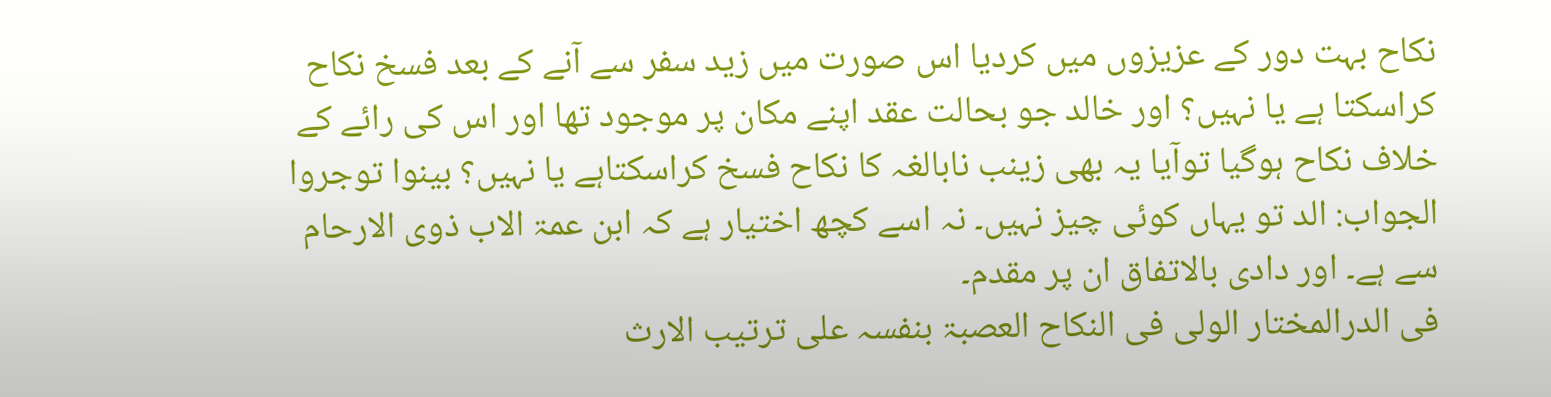نکاح بہت دور کے عزیزوں میں کردیا اس صورت میں زید سفر سے آنے کے بعد فسخ نکاح کراسکتا ہے یا نہیں؟ اور خالد جو بحالت عقد اپنے مکان پر موجود تھا اور اس کی رائے کے خلاف نکاح ہوگیا توآیا یہ بھی زینب نابالغہ کا نکاح فسخ کراسکتاہے یا نہیں؟ بینوا توجروا
الجواب: الد تو یہاں کوئی چیز نہیں۔ نہ اسے کچھ اختیار ہے کہ ابن عمۃ الاب ذوی الارحام سے ہے۔ اور دادی بالاتفاق ان پر مقدم۔
فی الدرالمختار الولی فی النکاح العصبۃ بنفسہ علی ترتیب الارث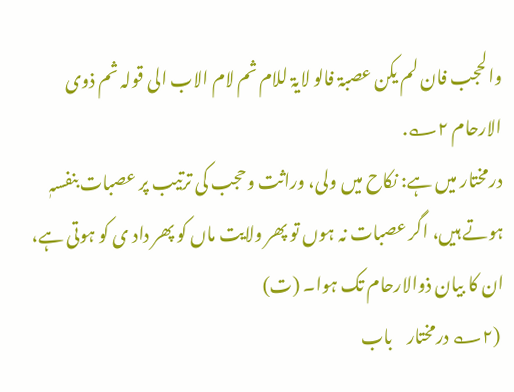والحجب فان لم یکن عصبۃ فالو لایۃ للام ثم لام الاب الی قولہ ثم ذوی الارحام ۲؎.
درمختار میں ہے: نکاح میں ولی، وراثت وحجب کی ترتیب پر عصبات بنفسہٖ ہوتے ہیں، اگر عصبات نہ ہوں تو پھر ولایت ماں کو پھر داد ی کو ہوتی ہے، ان کا بیان ذوالارحام تک ہوا۔ (ت)
 (۲؎ درمختار    باب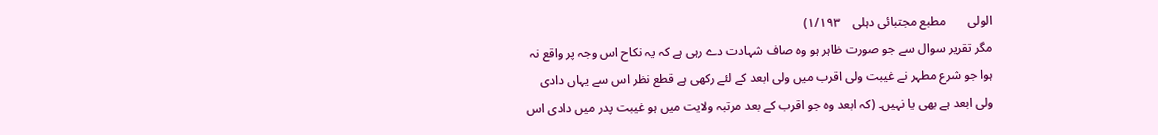الولی       مطبع مجتبائی دہلی    ۱/۱۹۳)
مگر تقریر سوال سے جو صورت ظاہر ہو وہ صاف شہادت دے رہی ہے کہ یہ نکاح اس وجہ پر واقع نہ ہوا جو شرع مطہر نے غیبت ولی اقرب میں ولی ابعد کے لئے رکھی ہے قطع نظر اس سے یہاں دادی ولی ابعد ہے بھی یا نہیں۔ (کہ ابعد وہ جو اقرب کے بعد مرتبہ ولایت میں ہو غیبت پدر میں دادی اس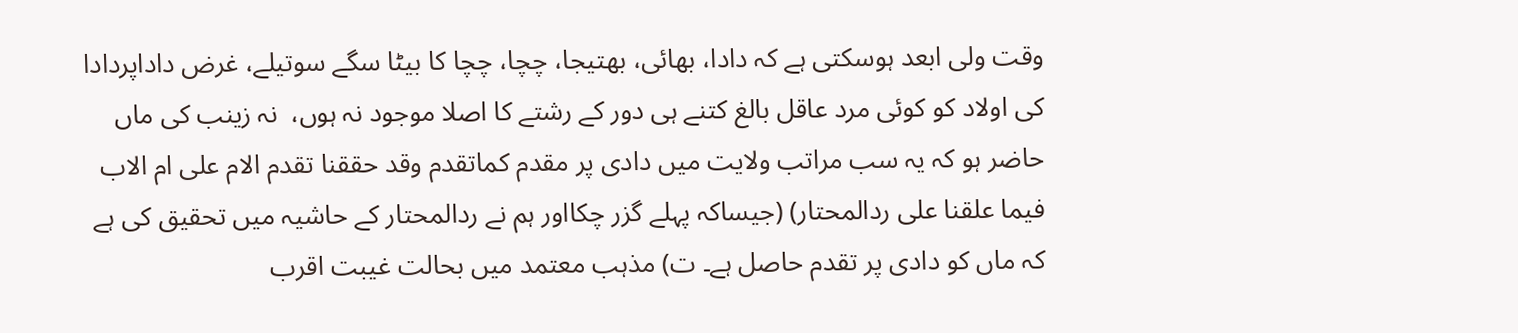وقت ولی ابعد ہوسکتی ہے کہ دادا، بھائی، بھتیجا، چچا، چچا کا بیٹا سگے سوتیلے، غرض داداپردادا کی اولاد کو کوئی مرد عاقل بالغ کتنے ہی دور کے رشتے کا اصلا موجود نہ ہوں،  نہ زینب کی ماں حاضر ہو کہ یہ سب مراتب ولایت میں دادی پر مقدم کماتقدم وقد حققنا تقدم الام علی ام الاب فیما علقنا علی ردالمحتار) (جیساکہ پہلے گزر چکااور ہم نے ردالمحتار کے حاشیہ میں تحقیق کی ہے کہ ماں کو دادی پر تقدم حاصل ہے۔ ت) مذہب معتمد میں بحالت غیبت اقرب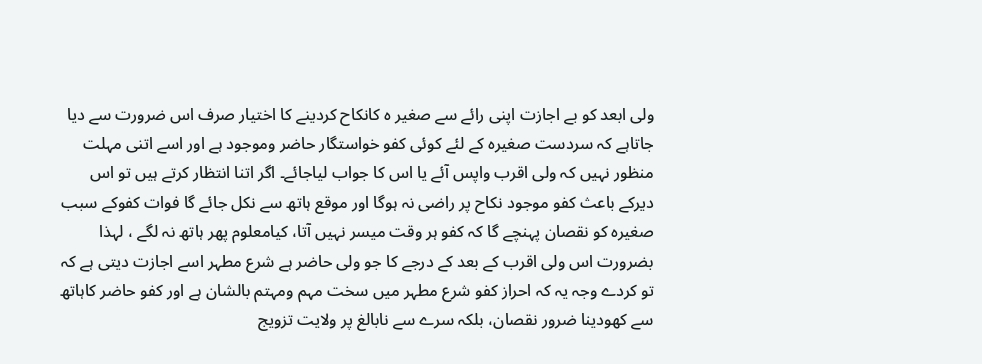ولی ابعد کو بے اجازت اپنی رائے سے صغیر ہ کانکاح کردینے کا اختیار صرف اس ضرورت سے دیا جاتاہے کہ سردست صغیرہ کے لئے کوئی کفو خواستگار حاضر وموجود ہے اور اسے اتنی مہلت منظور نہیں کہ ولی اقرب واپس آئے یا اس کا جواب لیاجائے۔ اگر اتنا انتظار کرتے ہیں تو اس دیرکے باعث کفو موجود نکاح پر راضی نہ ہوگا اور موقع ہاتھ سے نکل جائے گا فوات کفوکے سبب صغیرہ کو نقصان پہنچے گا کہ کفو ہر وقت میسر نہیں آتا، کیامعلوم پھر ہاتھ نہ لگے ، لہذا بضرورت اس ولی اقرب کے بعد کے درجے کا جو ولی حاضر ہے شرع مطہر اسے اجازت دیتی ہے کہ تو کردے وجہ یہ کہ احراز کفو شرع مطہر میں سخت مہم ومہتم بالشان ہے اور کفو حاضر کاہاتھ سے کھودینا ضرور نقصان، بلکہ سرے سے نابالغ پر ولایت تزویج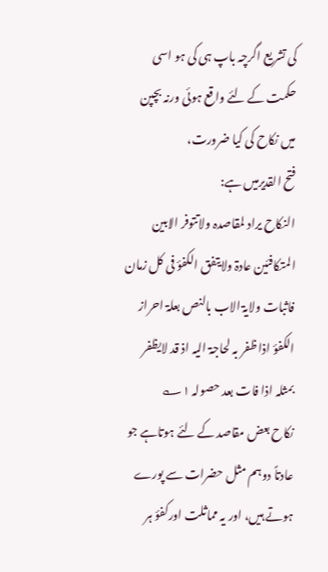کی تشریع اگرچہ باپ ہی کی ہو اسی حکمت کے لئے واقع ہوئی ورنہ بچپن میں نکاح کی کیا ضرورت،
فتح القدیرمیں ہے:
النکاح یراد لمقاصدہ ولاتتوفر الابین المتکافئین عادۃ ولایتفق الکفؤ فی کل زمان فاثبات ولایۃ الاب بالنص بعلۃ احراز الکفؤ اذا ظفر بہ لحاجۃ الیہ اذ قد لایظفر بمثلہ اذا فات بعد حصولہ ۱؎
نکاح بعض مقاصد کے لئے ہوتاہے جو عادتاً دوہم مثل حضرات سے پورے ہوتے ہیں، اور یہ مماثلت اورکفؤ ہر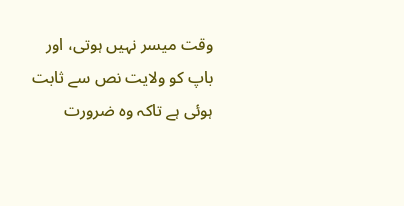وقت میسر نہیں ہوتی، اور باپ کو ولایت نص سے ثابت ہوئی ہے تاکہ وہ ضرورت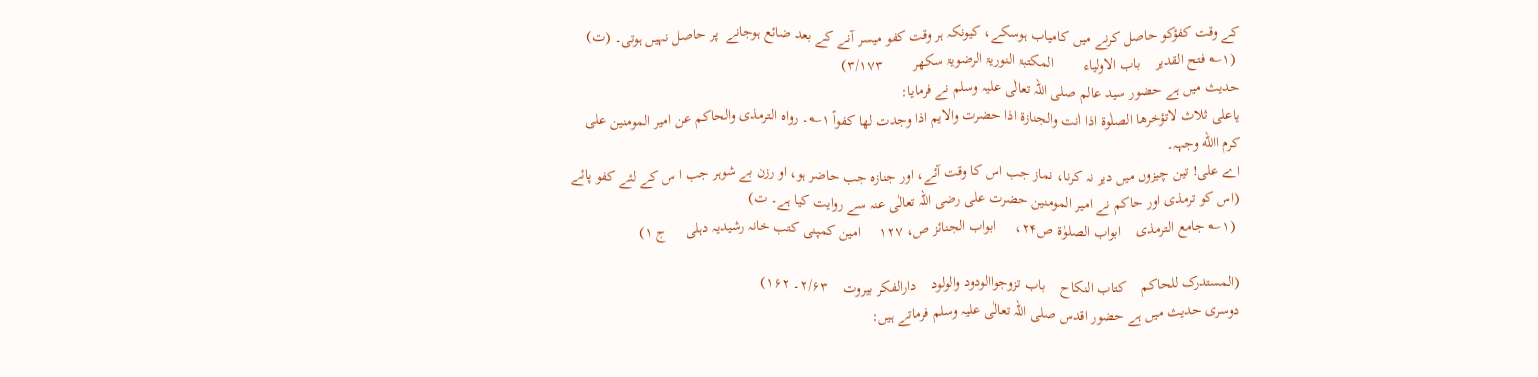کے وقت کفؤکو حاصل کرنے میں کامیاب ہوسکے، کیونکہ ہر وقت کفو میسر آنے کے بعد ضائع ہوجانے  پر حاصل نہیں ہوتی۔ (ت)
 (۱؎ فتح القدیر    باب الاولیاء        المکتبۃ النوریۃ الرضویۃ سکھر        ۳/۱۷۳)
حدیث میں ہے حضور سید عالم صلی اللہ تعالٰی علیہ وسلم نے فرمایا:
یاعلی ثلاث لاتؤخرھا الصلٰوۃ اذا اٰنت والجنازۃ اذا حضرت والایم اذا وجدت لھا کفواً ۱؎۔ رواہ الترمذی والحاکم عن امیر المومنین علی کرم االله وجہہ۔
اے علی! تین چیزوں میں دیر نہ کرنا، نماز جب اس کا وقت آئے، اور جنازہ جب حاضر ہو، او رزن بے شوہر جب ا س کے لئے کفو پائے (اس کو ترمذی اور حاکم نے امیر المومنین حضرت علی رضی اللہ تعالٰی عنہ سے روایت کیا ہے۔ ت)
 (۱؎ جامع الترمذی    ابواب الصلوٰۃ ص۲۴،     ابواب الجنائز ص، ۱۲۷     امین کمپنی کتب خانہ رشیدیہ دہلی     ج ۱)

(المستدرک للحاکم    کتاب النکاح    باب تزوجواالودود والولود    دارالفکر بیروت    ۲/۶۳۔ ۱۶۲)
دوسری حدیث میں ہے حضور اقدس صلی اللہ تعالٰی علیہ وسلم فرماتے ہیں: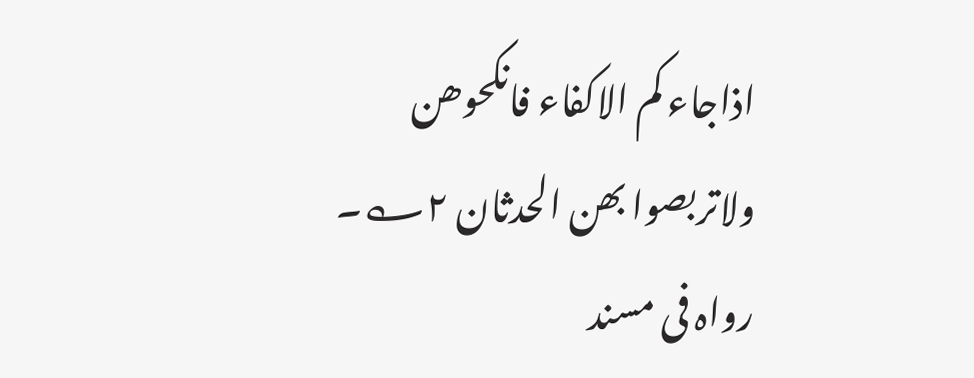اذاجاء کم الاکفاء فانکحوھن ولاتربصوا بھن الحدثان ۲؎۔ رواہ فی مسند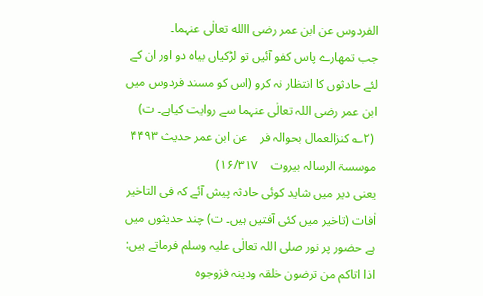الفردوس عن ابن عمر رضی االله تعالٰی عنہما۔
جب تمھارے پاس کفو آئیں تو لڑکیاں بیاہ دو اور ان کے لئے حادثوں کا انتظار نہ کرو (اس کو مسند فردوس میں ابن عمر رضی اللہ تعالٰی عنہما سے روایت کیاہے۔ ت)
 (۲؎ کنزالعمال بحوالہ فر    عن ابن عمر حدیث ۴۴۹۳    موسسۃ الرسالہ بیروت    ۱۶/۳۱۷)
یعنی دیر میں شاید کوئی حادثہ پیش آئے کہ فی التاخیر اٰفات (تاخیر میں کئی آفتیں ہیں۔ ت) چند حدیثوں میں ہے حضور پر نور صلی اللہ تعالٰی علیہ وسلم فرماتے ہیں:
اذا اتاکم من ترضون خلقہ ودینہ فزوجوہ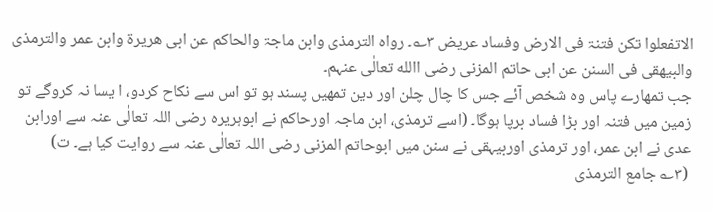الاتفعلوا تکن فتنۃ فی الارض وفساد عریض ۳؎۔ رواہ الترمذی وابن ماجۃ والحاکم عن ابی ھریرۃ وابن عمر والترمذی والبیھقی فی السنن عن ابی حاتم المزنی رضی االله تعالٰی عنہم۔
جب تمھارے پاس وہ شخص آئے جس کا چال چلن اور دین تمھیں پسند ہو تو اس سے نکاح کردو، ا یسا نہ کروگے تو زمین میں فتنہ اور بڑا فساد برپا ہوگا۔ (اسے ترمذی، ابن ماجہ اورحاکم نے ابوہریرہ رضی اللہ تعالٰی عنہ سے اورابن عدی نے ابن عمر، اور ترمذی اوربیہقی نے سنن میں ابوحاتم المزنی رضی اللہ تعالٰی عنہ سے روایت کیا ہے۔ ت)
 (۳؎ جامع الترمذی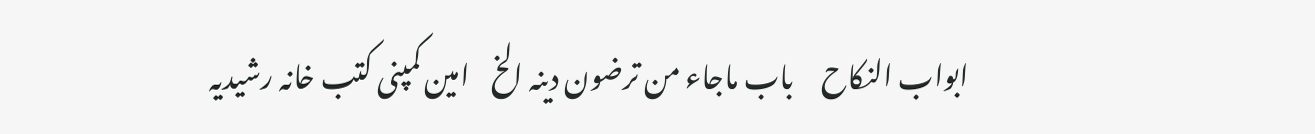ابواب النکاح     باب ماجاء من ترضون دینہ الخ    امین کمپنی کتب خانہ رشیدیہ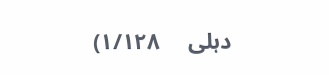دہلی     ۱/۱۲۸)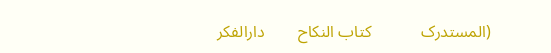(المستدرک            کتاب النکاح        دارالفکر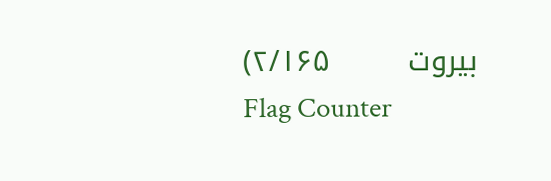بیروت        ۲/۱۶۵)
Flag Counter